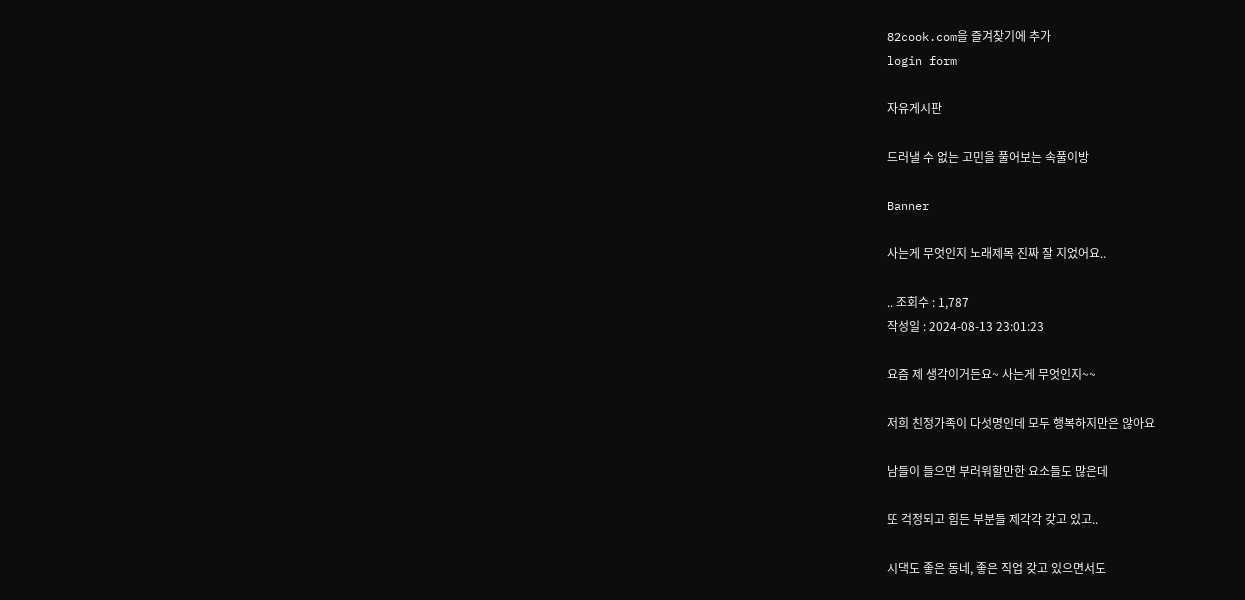82cook.com을 즐겨찾기에 추가
login form

자유게시판

드러낼 수 없는 고민을 풀어보는 속풀이방

Banner

사는게 무엇인지 노래제목 진짜 잘 지었어요..

.. 조회수 : 1,787
작성일 : 2024-08-13 23:01:23

요즘 제 생각이거든요~ 사는게 무엇인지~~

저희 친정가족이 다섯명인데 모두 행복하지만은 않아요

남들이 들으면 부러워할만한 요소들도 많은데

또 걱정되고 힘든 부분들 제각각 갖고 있고..

시댁도 좋은 동네, 좋은 직업 갖고 있으면서도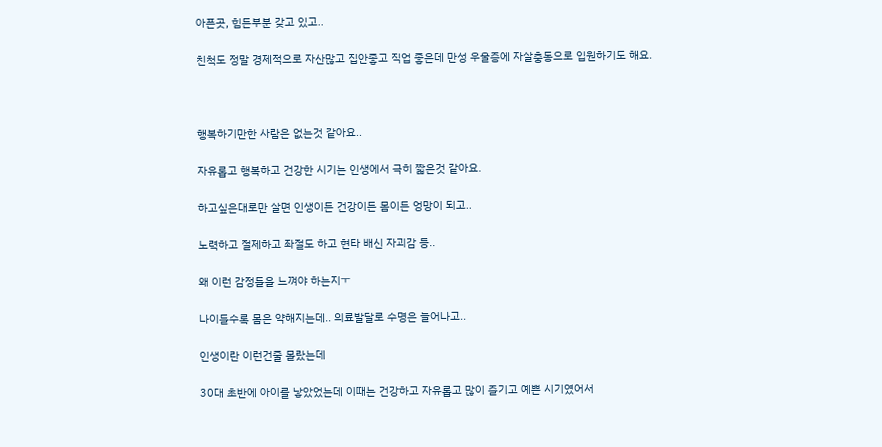아픈곳, 힘든부분 갖고 있고..

친척도 정말 경제적으로 자산많고 집안좋고 직업 좋은데 만성 우울증에 자살충동으로 입원하기도 해요.



행복하기만한 사람은 없는것 같아요..

자유롭고 행복하고 건강한 시기는 인생에서 극히 짧은것 같아요.

하고싶은대로만 살면 인생이든 건강이든 몸이든 엉망이 되고..

노력하고 절제하고 좌절도 하고 현타 배신 자괴감 등..

왜 이런 감정들을 느껴야 하는지ㅜ

나이들수록 몸은 약해지는데.. 의료발달로 수명은 늘어나고..

인생이란 이런건줄 몰랐는데

30대 초반에 아이를 낳았었는데 이때는 건강하고 자유롭고 많이 즐기고 예쁜 시기였어서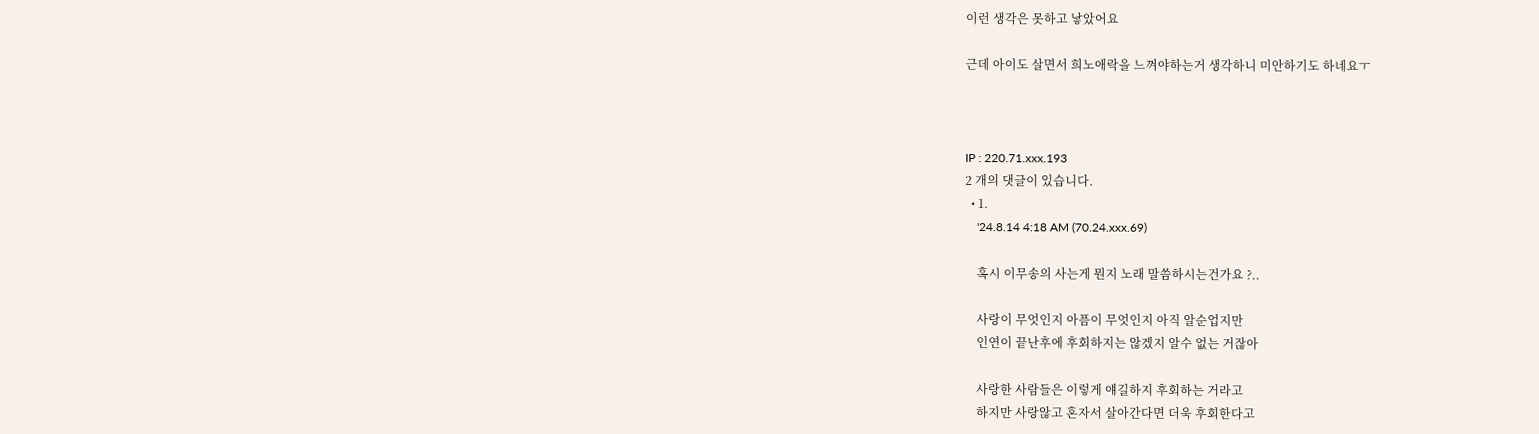이런 생각은 못하고 낳았어요

근데 아이도 살면서 희노애락을 느껴야하는거 생각하니 미안하기도 하네요ㅜ



IP : 220.71.xxx.193
2 개의 댓글이 있습니다.
  • 1.
    '24.8.14 4:18 AM (70.24.xxx.69)

    혹시 이무송의 사는게 뭔지 노래 말씀하시는건가요 ?..

    사랑이 무엇인지 아픔이 무엇인지 아직 알순업지만
    인연이 끝난후에 후회하지는 않겠지 알수 없는 거잖아

    사랑한 사람들은 이렇게 얘길하지 후회하는 거라고
    하지만 사랑않고 혼자서 살아간다면 더욱 후회한다고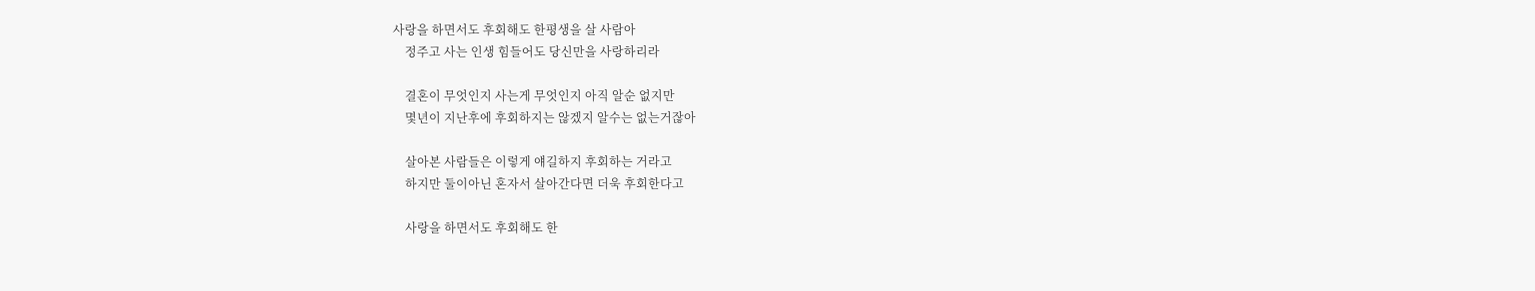사랑을 하면서도 후회해도 한평생을 살 사람아
    정주고 사는 인생 힘들어도 당신만을 사랑하리라

    결혼이 무엇인지 사는게 무엇인지 아직 알순 없지만
    몇년이 지난후에 후회하지는 않겠지 알수는 없는거잖아

    살아본 사람들은 이렇게 얘길하지 후회하는 거라고
    하지만 둘이아닌 혼자서 살아간다면 더욱 후회한다고

    사랑을 하면서도 후회해도 한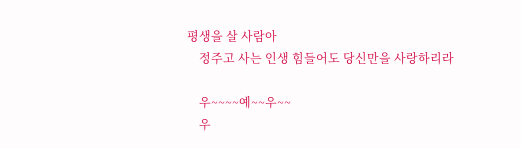평생을 살 사람아
    정주고 사는 인생 힘들어도 당신만을 사랑하리라

    우~~~~예~~우~~
    우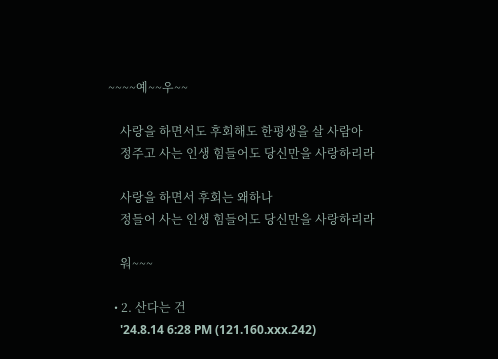~~~~예~~우~~

    사랑을 하면서도 후회해도 한평생을 살 사람아
    정주고 사는 인생 힘들어도 당신만을 사랑하리라

    사랑을 하면서 후회는 왜하나
    정들어 사는 인생 힘들어도 당신만을 사랑하리라

    워~~~

  • 2. 산다는 건
    '24.8.14 6:28 PM (121.160.xxx.242)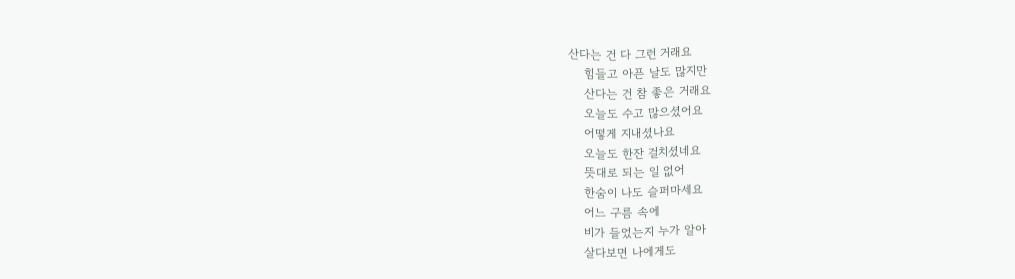산다는 건 다 그런 거래요
    힘들고 아픈 날도 많지만
    산다는 건 참 좋은 거래요
    오늘도 수고 많으셨어요
    어떻게 지내셨나요
    오늘도 한잔 걸치셨네요
    뜻대로 되는 일 없어
    한숨이 나도 슬퍼마세요
    어느 구름 속에
    비가 들었는지 누가 알아
    살다보면 나에게도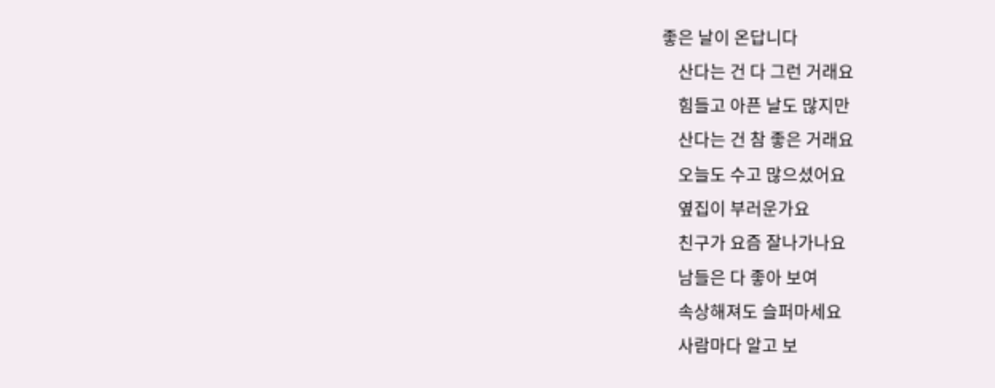좋은 날이 온답니다
    산다는 건 다 그런 거래요
    힘들고 아픈 날도 많지만
    산다는 건 참 좋은 거래요
    오늘도 수고 많으셨어요
    옆집이 부러운가요
    친구가 요즘 잘나가나요
    남들은 다 좋아 보여
    속상해져도 슬퍼마세요
    사람마다 알고 보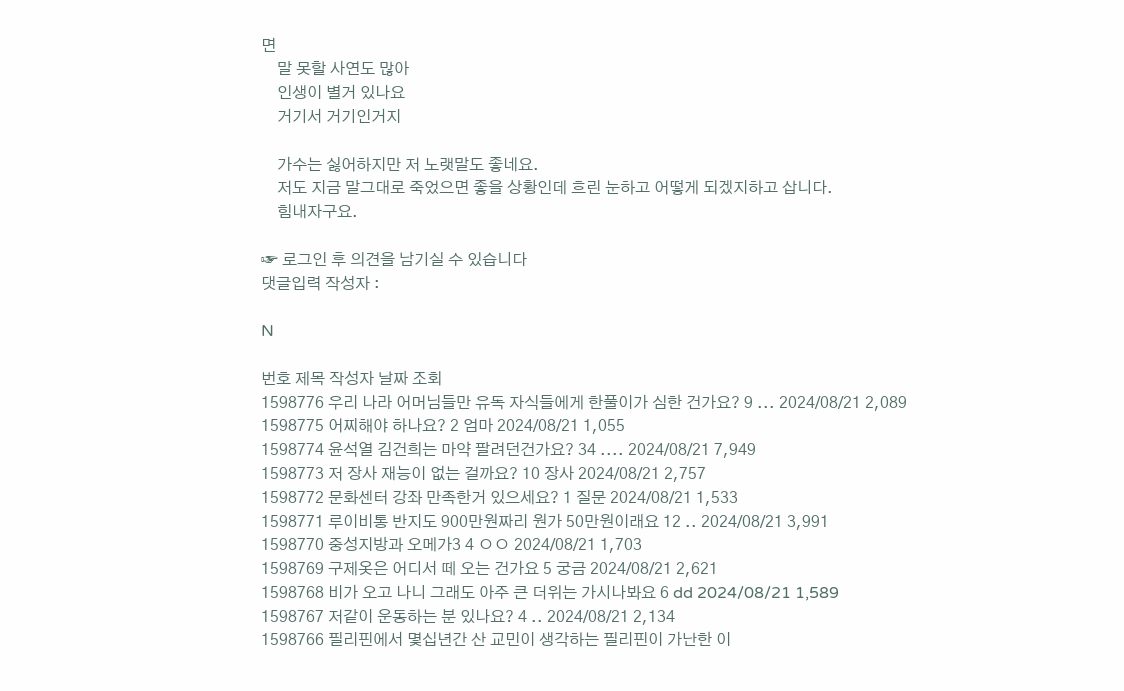면
    말 못할 사연도 많아
    인생이 별거 있나요
    거기서 거기인거지

    가수는 싫어하지만 저 노랫말도 좋네요.
    저도 지금 말그대로 죽었으면 좋을 상황인데 흐린 눈하고 어떻게 되겠지하고 삽니다.
    힘내자구요.

☞ 로그인 후 의견을 남기실 수 있습니다
댓글입력 작성자 :

N

번호 제목 작성자 날짜 조회
1598776 우리 나라 어머님들만 유독 자식들에게 한풀이가 심한 건가요? 9 ... 2024/08/21 2,089
1598775 어찌해야 하나요? 2 엄마 2024/08/21 1,055
1598774 윤석열 김건희는 마약 팔려던건가요? 34 .... 2024/08/21 7,949
1598773 저 장사 재능이 없는 걸까요? 10 장사 2024/08/21 2,757
1598772 문화센터 강좌 만족한거 있으세요? 1 질문 2024/08/21 1,533
1598771 루이비통 반지도 900만원짜리 원가 50만원이래요 12 .. 2024/08/21 3,991
1598770 중성지방과 오메가3 4 ㅇㅇ 2024/08/21 1,703
1598769 구제옷은 어디서 떼 오는 건가요 5 궁금 2024/08/21 2,621
1598768 비가 오고 나니 그래도 아주 큰 더위는 가시나봐요 6 dd 2024/08/21 1,589
1598767 저같이 운동하는 분 있나요? 4 .. 2024/08/21 2,134
1598766 필리핀에서 몇십년간 산 교민이 생각하는 필리핀이 가난한 이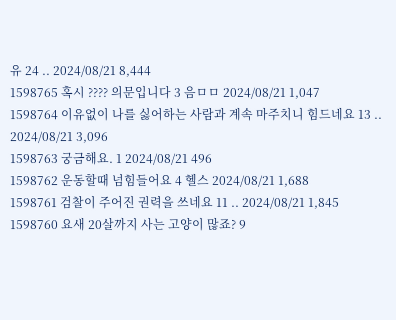유 24 .. 2024/08/21 8,444
1598765 혹시 ???? 의문입니다 3 음ㅁㅁ 2024/08/21 1,047
1598764 이유없이 나를 싫어하는 사람과 계속 마주치니 힘드네요 13 .. 2024/08/21 3,096
1598763 궁금해요. 1 2024/08/21 496
1598762 운동할때 넘힘들어요 4 헬스 2024/08/21 1,688
1598761 검찰이 주어진 권력을 쓰네요 11 .. 2024/08/21 1,845
1598760 요새 20살까지 사는 고양이 많죠? 9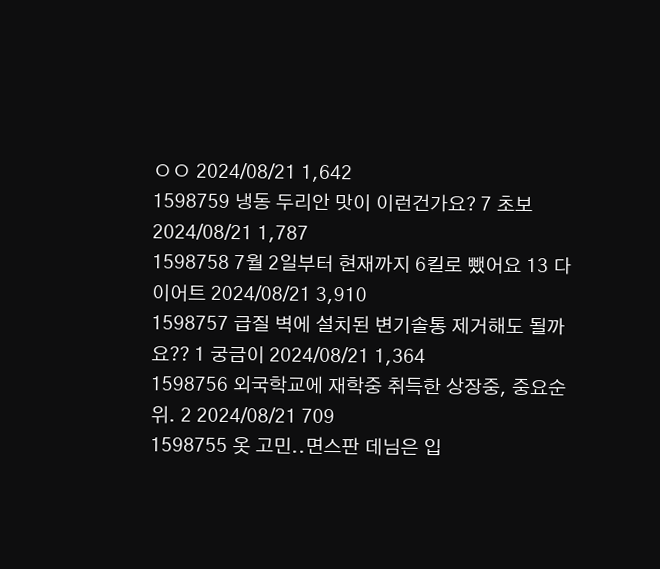ㅇㅇ 2024/08/21 1,642
1598759 냉동 두리안 맛이 이런건가요? 7 초보 2024/08/21 1,787
1598758 7월 2일부터 현재까지 6킬로 뺐어요 13 다이어트 2024/08/21 3,910
1598757 급질 벽에 설치된 변기솔통 제거해도 될까요?? 1 궁금이 2024/08/21 1,364
1598756 외국학교에 재학중 취득한 상장중, 중요순위. 2 2024/08/21 709
1598755 옷 고민..면스판 데님은 입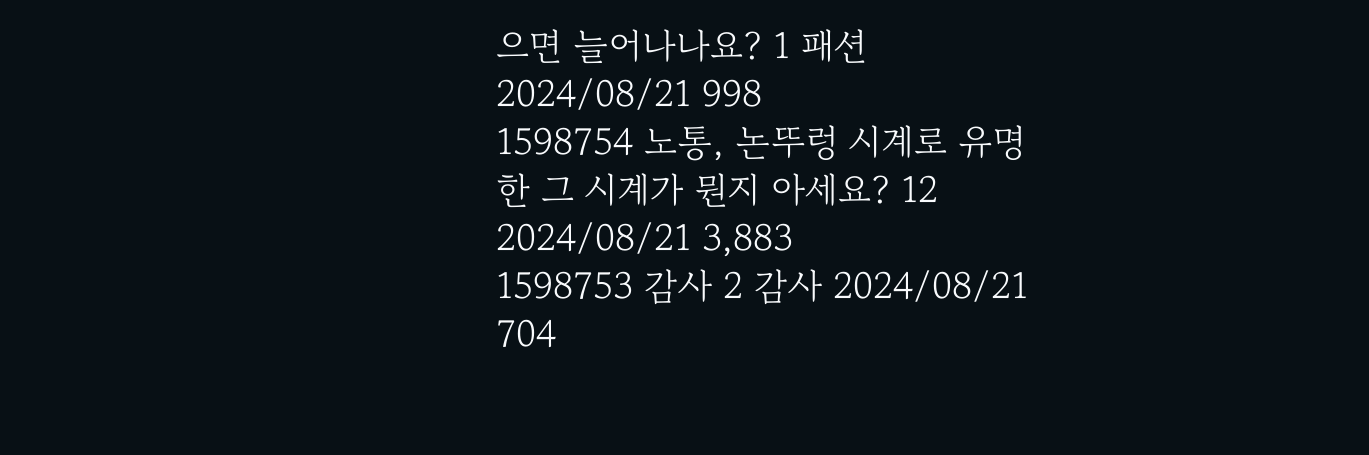으면 늘어나나요? 1 패션 2024/08/21 998
1598754 노통, 논뚜렁 시계로 유명한 그 시계가 뭔지 아세요? 12 2024/08/21 3,883
1598753 감사 2 감사 2024/08/21 704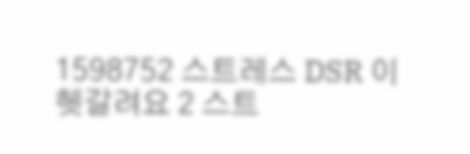1598752 스트레스 DSR 이 헷갈려요 2 스트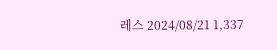레스 2024/08/21 1,337